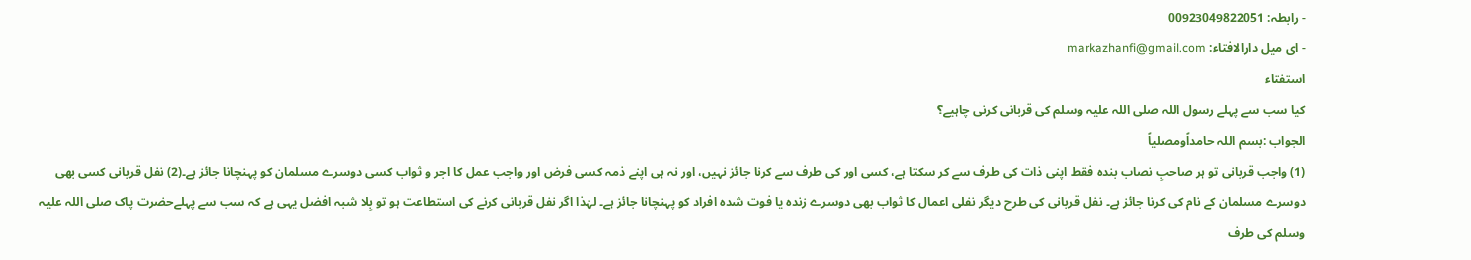- رابطہ: 00923049822051
- ای میل دارالافتاء: markazhanfi@gmail.com
استفتاء
کیا سب سے پہلے رسول اللہ صلی اللہ علیہ وسلم کی قربانی کرنی چاہیے؟
الجواب :بسم اللہ حامداًومصلیاً
(1) واجب قربانی تو ہر صاحبِ نصاب بندہ فقط اپنی ذات کی طرف سے کر سکتا ہے، کسی اور کی طرف سے کرنا جائز نہیں، اور نہ ہی اپنے ذمہ کسی فرض اور واجب عمل کا اجر و ثواب کسی دوسرے مسلمان کو پہنچانا جائز ہے۔(2) نفل قربانی کسی بھی دوسرے مسلمان کے نام کی کرنا جائز ہے۔ نفل قربانی کی طرح دیگر نفلی اعمال کا ثواب بھی دوسرے زندہ یا فوت شدہ افراد کو پہنچانا جائز ہے۔ لہٰذا اگر نفل قربانی کرنے کی استطاعت ہو تو بِلا شبہ افضل یہی ہے کہ سب سے پہلےحضرت پاک صلی اللہ علیہ وسلم کی طرف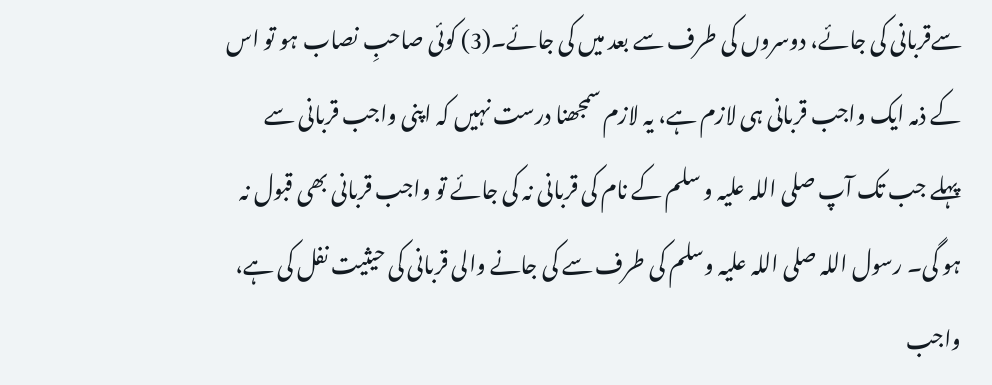سےقربانی کی جائے، دوسروں کی طرف سے بعد میں کی جائے۔(3) کوئی صاحبِ نصاب ہو تو اس کے ذمہ ایک واجب قربانی ہی لازم ہے، یہ لازم سمجھنا درست نہیں کہ اپنی واجب قربانی سے پہلے جب تک آپ صلی اللہ علیہ و سلم کے نام کی قربانی نہ کی جائے تو واجب قربانی بھی قبول نہ ہو گی۔ رسول اللہ صلی اللہ علیہ وسلم کی طرف سے کی جانے والی قربانی کی حیثیت نفل کی ہے، واجب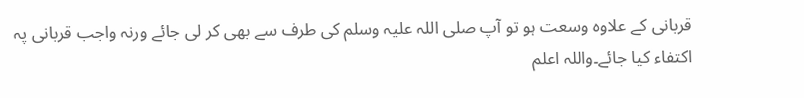قربانی کے علاوہ وسعت ہو تو آپ صلی اللہ علیہ وسلم کی طرف سے بھی کر لی جائے ورنہ واجب قربانی پہ اکتفاء کیا جائے۔واللہ اعلم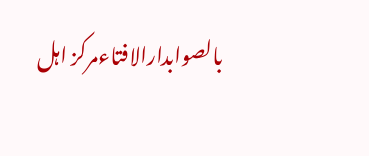بالصوابدارالافتاءمرکز اہل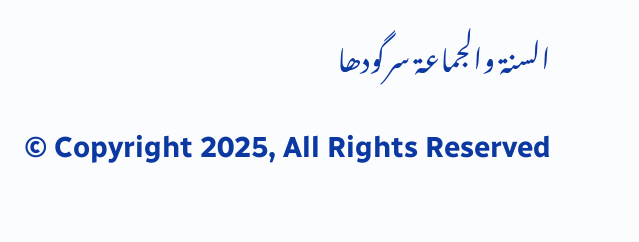السنۃ والجماعۃ سرگودھا
© Copyright 2025, All Rights Reserved